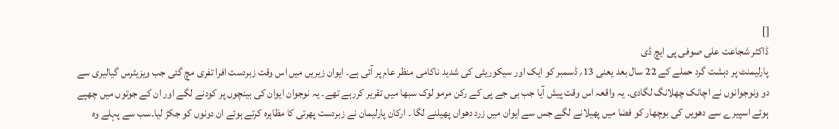[]
ڈاکٹر شجاعت علی صوفی پی ایچ ڈی
پارلیمنٹ پر دہشت گرد حملے کے 22 سال بعد یعنی 13؍ ڈسمبر کو ایک اور سیکوریٹی کی شدید ناکامی منظر عام پر آئی ہے۔ ایوان زیریں میں اس وقت زبردست افرا تفری مچ گئی جب ویزیٹرس گیالیری سے دو ونوجوانوں نے اچانک چھلانگ لگادی۔ یہ واقعہ اس وقت پیش آیا جب بی جے پی کے رکن مرمو لوک سبھا میں تقریر کررہے تھے۔ یہ نوجوان ایوان کی بینچوں پر کودنے لگے اور ان کے جوتوں میں چھپے ہوئے اسپیرے سے دھویں کی بوچھار کو فضا میں پھیلانے لگے جس سے ایوان میں زرد دھواں پھیلنے لگا ۔ ارکان پارلیمان نے زبردست پھرتی کا مظاہرہ کرتے ہوئے ان دونوں کو جکڑ لیا۔سب سے پہلے وہ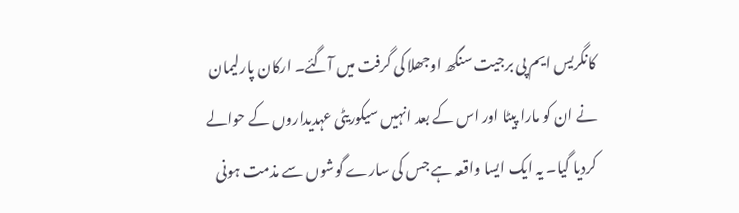کانگریس ایم پی برجیت سنگھ اوجھلا کی گرفت میں آگئے۔ ارکان پارلیمان نے ان کو مارا پیٹا اور اس کے بعد انہیں سیکوریٹی عہدیداروں کے حوالے کردیا گیا۔ یہ ایک ایسا واقعہ ہے جس کی سارے گوشوں سے مذمت ہونی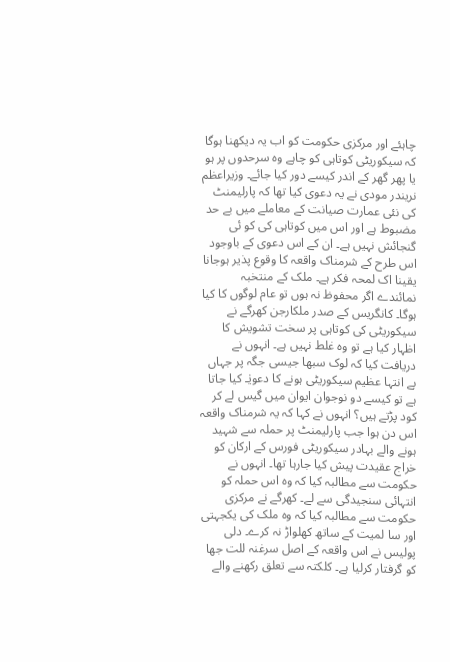چاہئے اور مرکزی حکومت کو اب یہ دیکھنا ہوگا کہ سیکوریٹی کوتاہی کو چاہے وہ سرحدوں پر ہو یا پھر گھر کے اندر کیسے دور کیا جائے۔ وزیراعظم نریندر مودی نے یہ دعوی کیا تھا کہ پارلیمنٹ کی نئی عمارت صیانت کے معاملے میں بے حد مضبوط ہے اور اس میں کوتاہی کی کو ئی گنجائش نہیں ہے۔ ان کے اس دعوی کے باوجود اس طرح کے شرمناک واقعہ کا وقوع پذیر ہوجانا یقینا اک لمحہ فکر ہے۔ ملک کے منتخبہ نمائندے اگر محفوظ نہ ہوں تو عام لوگوں کا کیا ہوگا۔ کانگریس کے صدر ملکارجن کھرگے نے سیکوریٹی کی کوتاہی پر سخت تشویش کا اظہار کیا ہے تو وہ غلط نہیں ہے۔ انہوں نے دریافت کیا کہ لوک سبھا جیسی جگہ پر جہاں بے انتہا عظیم سیکوریٹی ہونے کا دعویٰـ کیا جاتا ہے تو کیسے دو نوجوان ایوان میں گیس لے کر کود پڑتے ہیں؟ انہوں نے کہا کہ یہ شرمناک واقعہ اس دن ہوا جب پارلیمنٹ پر حملہ سے شہید ہونے والے بہادر سیکوریٹی فورس کے ارکان کو خراج عقیدت پیش کیا جارہا تھا۔ انہوں نے حکومت سے مطالبہ کیا کہ وہ اس حملہ کو انتہائی سنجیدگی سے لے۔ کھرگے نے مرکزی حکومت سے مطالبہ کیا کہ وہ ملک کی یکجہتی اور سا لمیت کے ساتھ کھلواڑ نہ کرے۔ دلی پولیس نے اس واقعہ کے اصل سرغنہ للت جھا کو گرفتار کرلیا ہے۔ کلکتہ سے تعلق رکھنے والے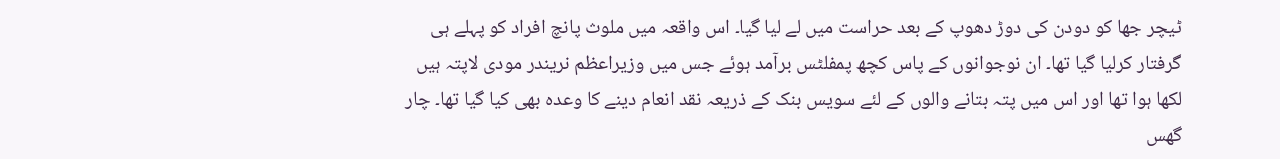ٹیچر جھا کو دودن کی دوڑ دھوپ کے بعد حراست میں لے لیا گیا۔ اس واقعہ میں ملوث پانچ افراد کو پہلے ہی گرفتار کرلیا گیا تھا۔ ان نوجوانوں کے پاس کچھ پمفلٹس برآمد ہوئے جس میں وزیراعظم نریندر مودی لاپتہ ہیں لکھا ہوا تھا اور اس میں پتہ بتانے والوں کے لئے سویس بنک کے ذریعہ نقد انعام دینے کا وعدہ بھی کیا گیا تھا۔ چار گھس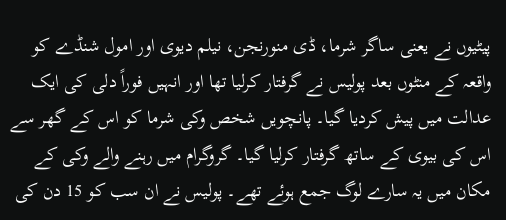پیٹیوں نے یعنی ساگر شرما، ڈی منورنجن، نیلم دیوی اور امول شنڈے کو واقعہ کے منٹوں بعد پولیس نے گرفتار کرلیا تھا اور انہیں فوراً دلی کی ایک عدالت میں پیش کردیا گیا۔ پانچویں شخص وکی شرما کو اس کے گھر سے اس کی بیوی کے ساتھ گرفتار کرلیا گیا۔ گروگرام میں رہنے والے وکی کے مکان میں یہ سارے لوگ جمع ہوئے تھے۔ پولیس نے ان سب کو 15 دن کی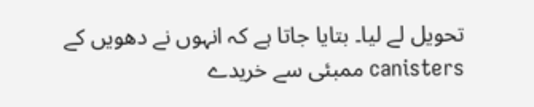تحویل لے لیا۔ بتایا جاتا ہے کہ انہوں نے دھویں کے canisters ممبئی سے خریدے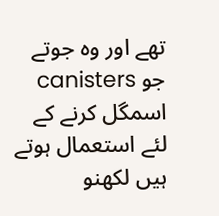تھے اور وہ جوتے جو canisters اسمگل کرنے کے لئے استعمال ہوتے ہیں لکھنو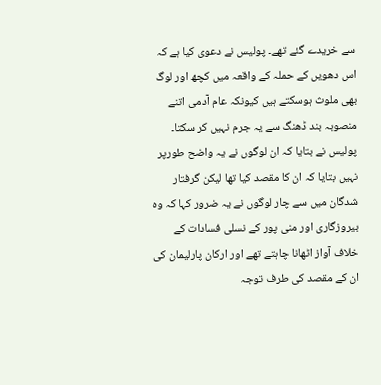سے خریدے گئے تھے۔ پولیس نے دعوی کیا ہے کہ اس دھویں کے حملہ کے واقعہ میں کچھ اور لوگ بھی ملوث ہوسکتے ہیں کیونکہ عام آدمی اتنے منصوبہ بند ڈھنگ سے یہ جرم نہیں کر سکتا۔ پولیس نے بتایا کہ ان لوگوں نے یہ واضح طورپر نہیں بتایا کہ ان کا مقصد کیا تھا لیکن گرفتار شدگان میں سے چار لوگوں نے یہ ضرور کہا کہ وہ بیروزگاری اور منی پور کے نسلی فسادات کے خلاف آواز اٹھانا چاہتے تھے اور ارکان پارلیمان کی ان کے مقصد کی طرف توجہ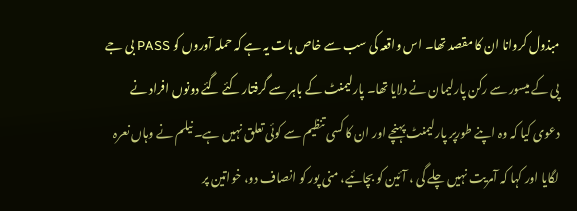مبذول کروانا ان کا مقصد تھا۔ اس واقعہ کی سب سے خاص بات یہ ہے کہ حملہ آوروں کو PASS بی جے پی کے میسور سے رکن پارلیمان نے دلایا تھا۔ پارلیمنٹ کے باہر سے گرفتار کئے گئے دونوں افراد نے دعوی کیا کہ وہ اپنے طورپر پارلیمنٹ پہنچے اور ان کا کسی تنظیم سے کوئی تعلق نہیں ہے۔ نیلم نے وہاں نعرہ لگایا اور کہا کہ آمریت نہیں چلے گی ، آئین کو بچائیے، منی پور کو انصاف دو، خواتین پر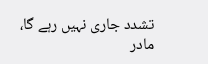تشدد جاری نہیں رہے گا، مادر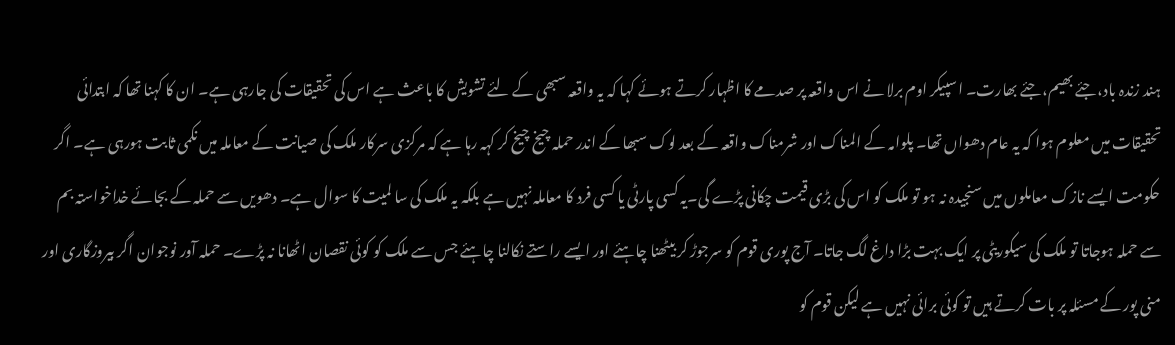ہند زندہ باد، جئے بھیم، جئے بھارت۔ اسپیکر اوم برلا نے اس واقعہ پر صدمے کا اظہار کرتے ہوئے کہا کہ یہ واقعہ سبھی کے لئے تشویش کا باعث ہے اس کی تحقیقات کی جارہی ہے۔ ان کا کہنا تھا کہ ابتدائی تحقیقات میں معلوم ہوا کہ یہ عام دھواں تھا۔ پلوامہ کے المناک اور شرمناک واقعہ کے بعد لوک سبھا کے اندر حملہ چیخ چیخ کر کہہ رہا ہے کہ مرکزی سرکار ملک کی صیانت کے معاملہ میں نکمی ثابت ہورہی ہے۔ اگر حکومت ایسے نازک معاملوں میں سنجیدہ نہ ہو تو ملک کو اس کی بڑی قیمت چکانی پڑے گی۔یہ کسی پارٹی یا کسی فرد کا معاملہ نہیں ہے بلکہ یہ ملک کی سا لمیت کا سوال ہے۔ دھویں سے حملہ کے بجائے خداخواستہ بم سے حملہ ہوجاتا تو ملک کی سیکوریٹی پر ایک بہت بڑا داغ لگ جاتا۔ آج پوری قوم کو سرجوڑ کر بیٹھنا چاہئے اور ایسے راستے نکالنا چاہئے جس سے ملک کو کوئی نقصان اٹھانا نہ پڑے۔ حملہ آور نوجوان اگر بیروزگاری اور منی پور کے مسئلہ پر بات کرتے ہیں تو کوئی برائی نہیں ہے لیکن قوم کو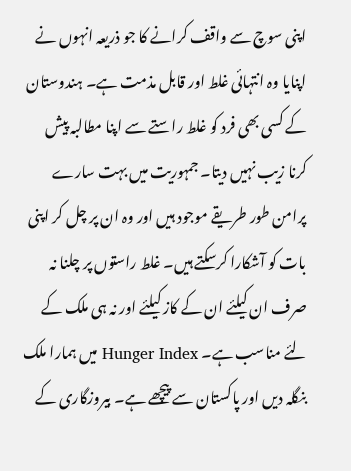اپنی سوچ سے واقف کرانے کا جو ذریعہ انہوں نے اپنایا وہ انتہائی غلط اور قابل مذمت ہے۔ ہندوستان کے کسی بھی فرد کو غلط راستے سے اپنا مطالبہ پیش کرنا زیب نہیں دیتا۔ جمہوریت میں بہت سارے پرامن طور طریقے موجود ہیں اور وہ ان پر چل کر اپنی بات کو آشکارا کرسکتے ہیں۔ غلط راستوں پر چلنا نہ صرف ان کیلئے ان کے کاز کیلئے اور نہ ہی ملک کے لئے مناسب ہے۔ Hunger Index میں ہمارا ملک بنگلہ دیں اور پاکستان سے پیچھے ہے۔ بیروزگاری کے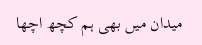میدان میں بھی ہم کچھ اچھا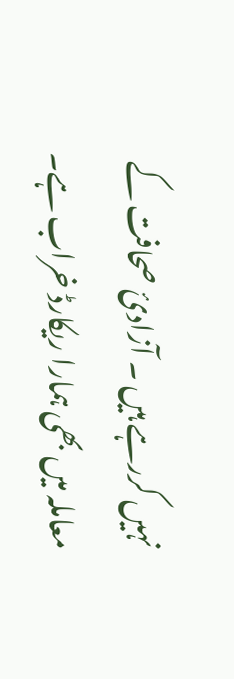نہیں کررہے ہیں ۔ آزادیٔ صحافت کے معاملہ میں بھی ہمارا ریکارڈ خراب ہے۔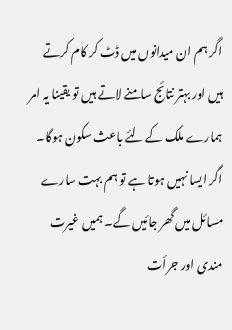اگر ہم ان میدانوں میں ڈٹ کر کام کرتے ہیں اور بہتر نتائج سامنے لاتے ہیں تو یقینا یہ امر ہمارے ملک کے لئے باعث سکون ہوگا۔ اگر ایسا نہیں ہوتا ہے تو ہم بہت سارے مسائل میں گھر جائیں گے۔ ہمیں غیرت مندی اور جرأت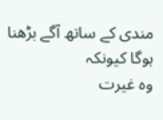مندی کے ساتھ آگے بڑھنا ہوگا کیونکہ
وہ غیرت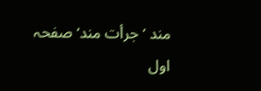مند ‘ جرأت مند‘ صفحہ اول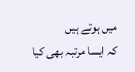میں ہوتے ہیں
کہ ایسا مرتبہ بھی کیا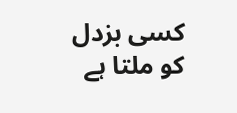کسی بزدل کو ملتا ہے